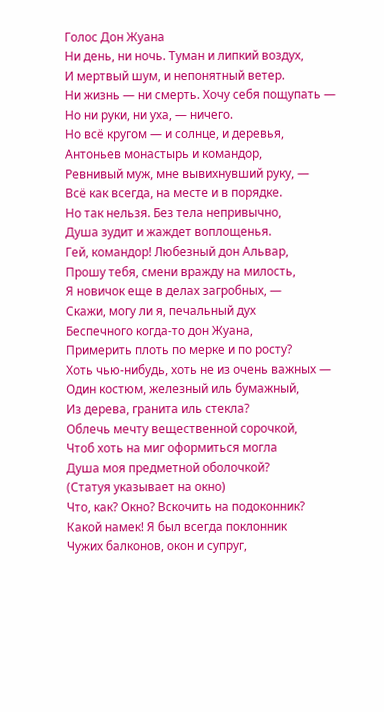Голос Дон Жуана
Ни день, ни ночь. Туман и липкий воздух,
И мертвый шум, и непонятный ветер.
Ни жизнь — ни смерть. Хочу себя пощупать —
Но ни руки, ни уха, — ничего.
Но всё кругом — и солнце, и деревья,
Антоньев монастырь и командор,
Ревнивый муж, мне вывихнувший руку, —
Всё как всегда, на месте и в порядке.
Но так нельзя. Без тела непривычно,
Душа зудит и жаждет воплощенья.
Гей, командор! Любезный дон Альвар,
Прошу тебя, смени вражду на милость,
Я новичок еще в делах загробных, —
Скажи, могу ли я, печальный дух
Беспечного когда-то дон Жуана,
Примерить плоть по мерке и по росту?
Хоть чью-нибудь, хоть не из очень важных —
Один костюм, железный иль бумажный,
Из дерева, гранита иль стекла?
Облечь мечту вещественной сорочкой,
Чтоб хоть на миг оформиться могла
Душа моя предметной оболочкой?
(Статуя указывает на окно)
Что, как? Окно? Вскочить на подоконник?
Какой намек! Я был всегда поклонник
Чужих балконов, окон и супруг,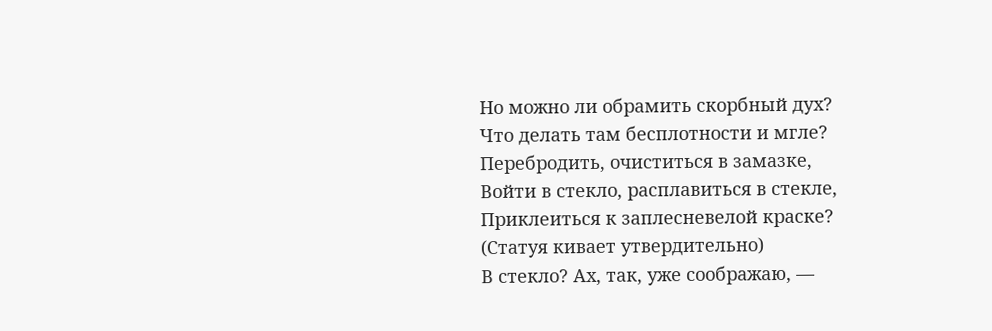Но можно ли обрамить скорбный дух?
Что делать там бесплотности и мгле?
Перебродить, очиститься в замазке,
Войти в стекло, расплавиться в стекле,
Приклеиться к заплесневелой краске?
(Статуя кивает утвердительно)
В стекло? Ах, так, уже соображаю, —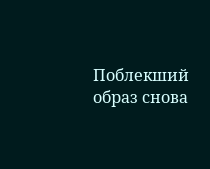Поблекший образ снова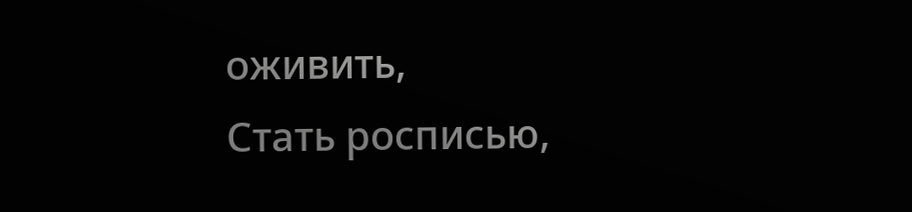оживить,
Стать росписью,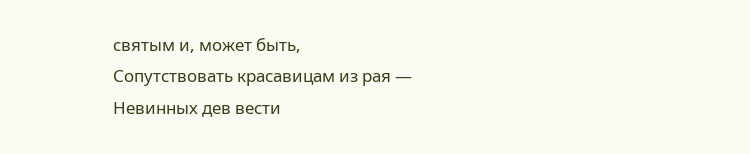святым и, может быть,
Сопутствовать красавицам из рая —
Невинных дев вести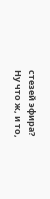стезей эфира?
Ну что ж, и то,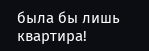была бы лишь квартира!